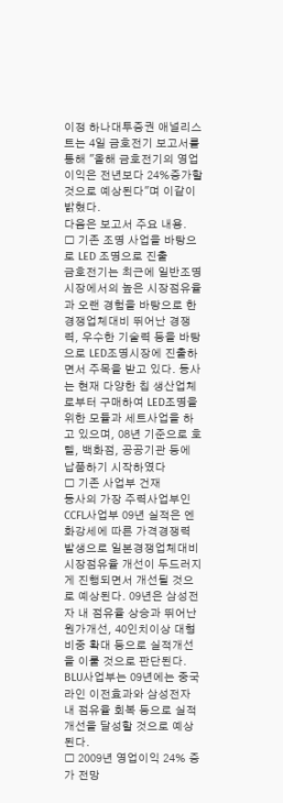이정 하나대투증권 애널리스트는 4일 금호전기 보고서를 통해 "올해 금호전기의 영업이익은 전년보다 24%증가할 것으로 예상된다"며 이같이 밝혔다.
다음은 보고서 주요 내용.
□ 기존 조명 사업을 바탕으로 LED 조명으로 진출
금호전기는 최근에 일반조명시장에서의 높은 시장점유율과 오랜 경험을 바탕으로 한 경쟁업체대비 뛰어난 경쟁력, 우수한 기술력 등을 바탕으로 LED조명시장에 진출하면서 주목을 받고 있다. 동사는 현재 다양한 칩 생산업체로부터 구매하여 LED조명을 위한 모듈과 세트사업을 하고 있으며, 08년 기준으로 호텔, 백화점, 공공기관 등에 납품하기 시작하였다
□ 기존 사업부 건재
동사의 가장 주력사업부인 CCFL사업부 09년 실적은 엔화강세에 따른 가격경쟁력 발생으로 일본경쟁업체대비 시장점유율 개선이 두드러지게 진행되면서 개선될 것으로 예상된다. 09년은 삼성전자 내 점유율 상승과 뛰어난 원가개선, 40인치이상 대형비중 확대 등으로 실적개선을 이룰 것으로 판단된다. BLU사업부는 09년에는 중국 라인 이전효과와 삼성전자 내 점유율 회복 등으로 실적개선을 달성할 것으로 예상된다.
□ 2009년 영업이익 24% 증가 전망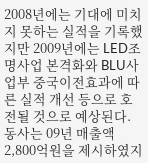2008년에는 기대에 미치지 못하는 실적을 기록했지만 2009년에는 LED조명사업 본격화와 BLU사업부 중국이전효과에 따른 실적 개선 등으로 호전될 것으로 예상된다. 동사는 09년 매출액 2,800억원을 제시하였지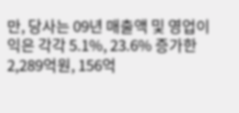만, 당사는 09년 매출액 및 영업이익은 각각 5.1%, 23.6% 증가한 2,289억원, 156억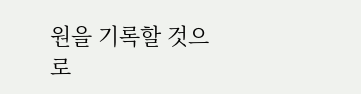원을 기록할 것으로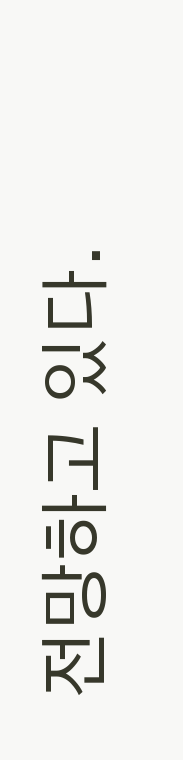전망하고 있다.